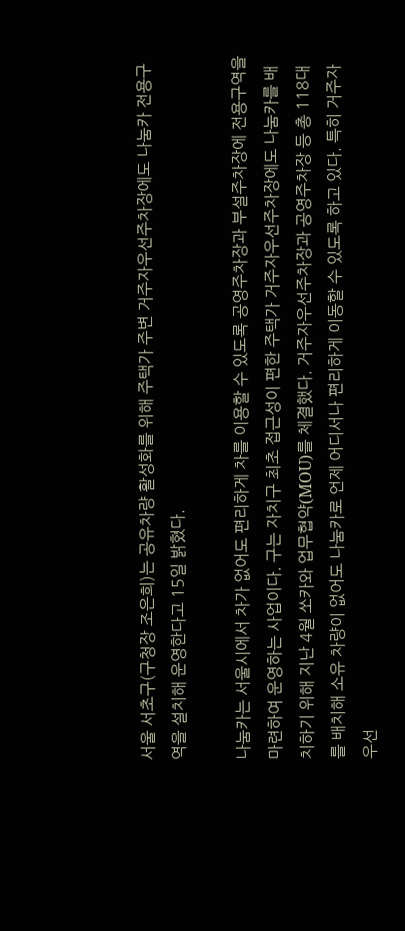서울 서초구(구청장 조은희)는 공유차량 활성화를 위해 주택가 주변 거주자우선주차장에도 나눔카 전용구역을 설치해 운영한다고 15일 밝혔다.

나눔카는 서울시에서 차가 없어도 편리하게 차를 이용할 수 있도록 공영주차장과 부설주차장에 전용구역을 마련하여 운영하는 사업이다. 구는 자치구 최초 접근성이 편한 주택가 거주자우선주차장에도 나눔카를 배치하기 위해 지난 4월 쏘카와 업무협약(MOU)를 체결했다. 거주자우선주차장과 공영주차장 등 총 118대를 배치해 소유 차량이 없어도 나눔카로 언제 어디서나 편리하게 이동할 수 있도록 하고 있다. 특히 거주자우선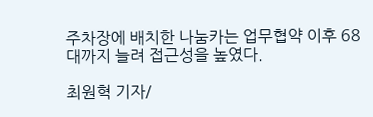주차장에 배치한 나눔카는 업무협약 이후 68대까지 늘려 접근성을 높였다.

최원혁 기자/